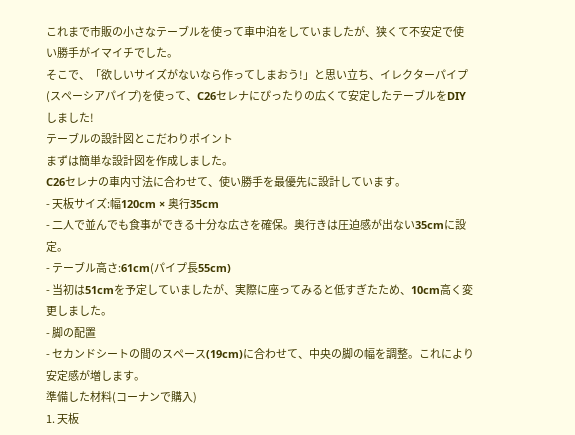これまで市販の小さなテーブルを使って車中泊をしていましたが、狭くて不安定で使い勝手がイマイチでした。
そこで、「欲しいサイズがないなら作ってしまおう!」と思い立ち、イレクターパイプ(スペーシアパイプ)を使って、C26セレナにぴったりの広くて安定したテーブルをDIYしました!
テーブルの設計図とこだわりポイント
まずは簡単な設計図を作成しました。
C26セレナの車内寸法に合わせて、使い勝手を最優先に設計しています。
- 天板サイズ:幅120cm × 奥行35cm
- 二人で並んでも食事ができる十分な広さを確保。奥行きは圧迫感が出ない35cmに設定。
- テーブル高さ:61cm(パイプ長55cm)
- 当初は51cmを予定していましたが、実際に座ってみると低すぎたため、10cm高く変更しました。
- 脚の配置
- セカンドシートの間のスペース(19cm)に合わせて、中央の脚の幅を調整。これにより安定感が増します。
準備した材料(コーナンで購入)
1. 天板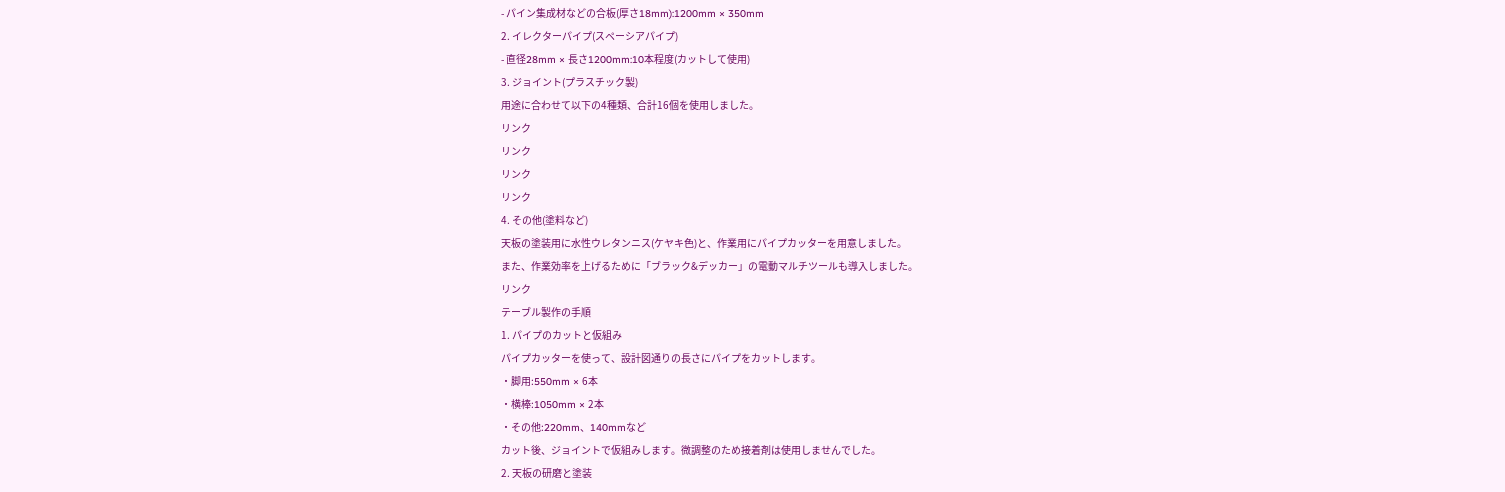- パイン集成材などの合板(厚さ18mm):1200mm × 350mm
2. イレクターパイプ(スペーシアパイプ)
- 直径28mm × 長さ1200mm:10本程度(カットして使用)
3. ジョイント(プラスチック製)
用途に合わせて以下の4種類、合計16個を使用しました。
リンク
リンク
リンク
リンク
4. その他(塗料など)
天板の塗装用に水性ウレタンニス(ケヤキ色)と、作業用にパイプカッターを用意しました。
また、作業効率を上げるために「ブラック&デッカー」の電動マルチツールも導入しました。
リンク
テーブル製作の手順
1. パイプのカットと仮組み
パイプカッターを使って、設計図通りの長さにパイプをカットします。
・脚用:550mm × 6本
・横棒:1050mm × 2本
・その他:220mm、140mmなど
カット後、ジョイントで仮組みします。微調整のため接着剤は使用しませんでした。
2. 天板の研磨と塗装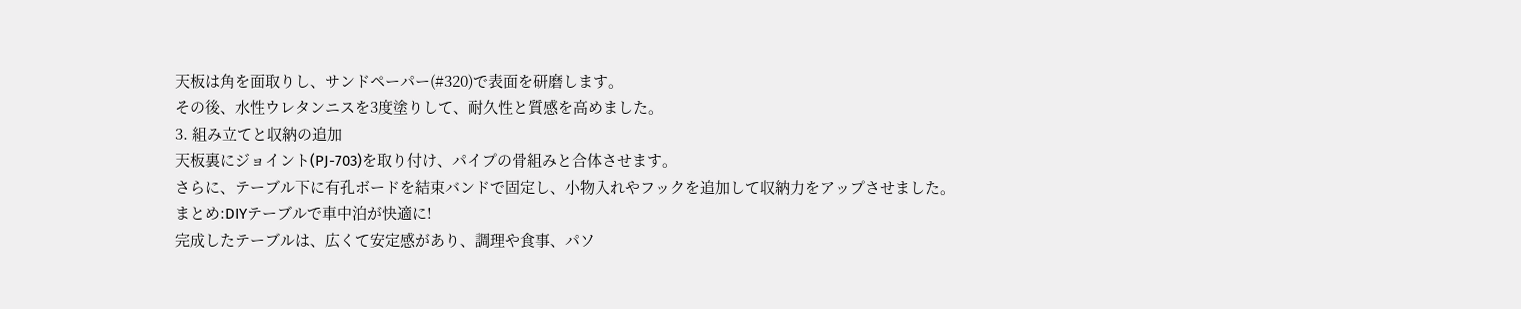天板は角を面取りし、サンドペーパー(#320)で表面を研磨します。
その後、水性ウレタンニスを3度塗りして、耐久性と質感を高めました。
3. 組み立てと収納の追加
天板裏にジョイント(PJ-703)を取り付け、パイプの骨組みと合体させます。
さらに、テーブル下に有孔ボードを結束バンドで固定し、小物入れやフックを追加して収納力をアップさせました。
まとめ:DIYテーブルで車中泊が快適に!
完成したテーブルは、広くて安定感があり、調理や食事、パソ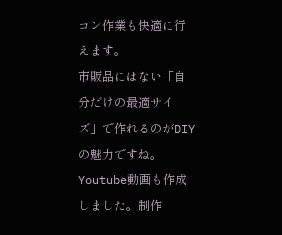コン作業も快適に行えます。
市販品にはない「自分だけの最適サイズ」で作れるのがDIYの魅力ですね。
Youtube動画も作成しました。制作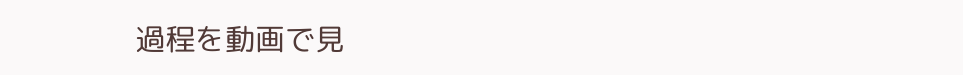過程を動画で見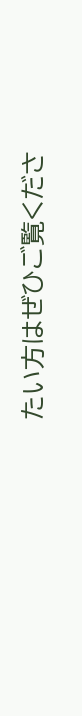たい方はぜひご覧くださ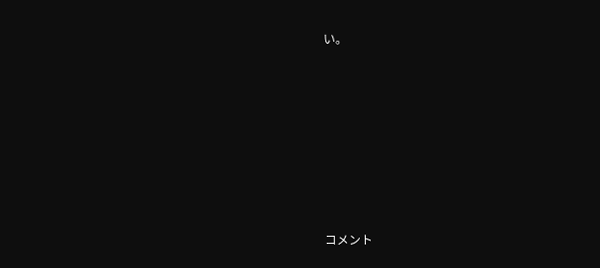い。











コメント